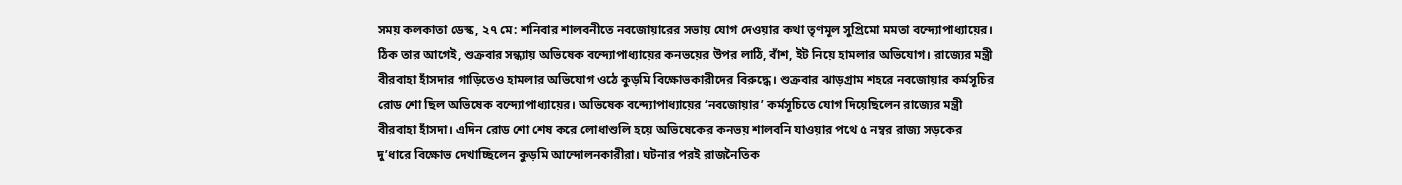সময় কলকাতা ডেস্ক, ২৭ মে: শনিবার শালবনীতে নবজোয়ারের সভায় যোগ দেওয়ার কথা তৃণমূল সুপ্রিমো মমতা বন্দ্যোপাধ্যায়ের। ঠিক তার আগেই, শুক্রবার সন্ধ্যায় অভিষেক বন্দ্যোপাধ্যায়ের কনভয়ের উপর লাঠি, বাঁশ, ইট নিয়ে হামলার অভিযোগ। রাজ্যের মন্ত্রী বীরবাহা হাঁসদার গাড়িতেও হামলার অভিযোগ ওঠে কুড়মি বিক্ষোভকারীদের বিরুদ্ধে। শুক্রবার ঝাড়গ্রাম শহরে নবজোয়ার কর্মসূচির রোড শো ছিল অভিষেক বন্দ্যোপাধ্যায়ের। অভিষেক বন্দ্যোপাধ্যায়ের ‘নবজোয়ার’ কর্মসূচিতে যোগ দিয়েছিলেন রাজ্যের মন্ত্রী বীরবাহা হাঁসদা। এদিন রোড শো শেষ করে লোধাশুলি হয়ে অভিষেকের কনভয় শালবনি যাওয়ার পথে ৫ নম্বর রাজ্য সড়কের দু’ধারে বিক্ষোভ দেখাচ্ছিলেন কুড়মি আন্দোলনকারীরা। ঘটনার পরই রাজনৈতিক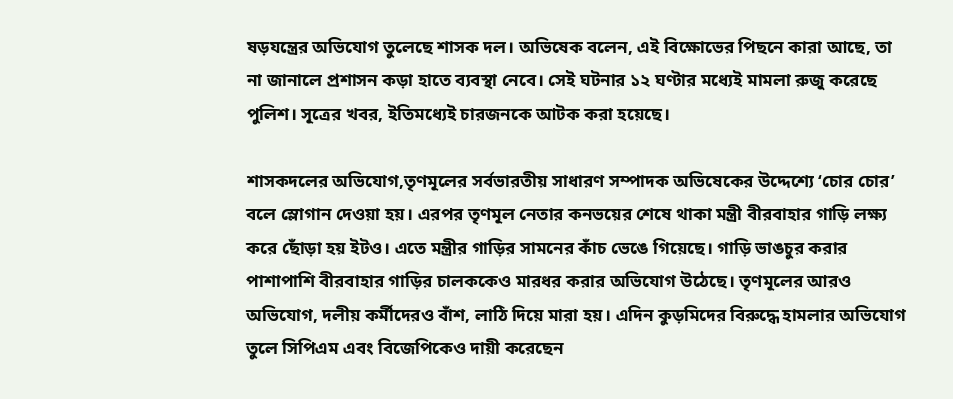ষড়যন্ত্রের অভিযোগ তুলেছে শাসক দল। অভিষেক বলেন, এই বিক্ষোভের পিছনে কারা আছে, তা না জানালে প্রশাসন কড়া হাতে ব্যবস্থা নেবে। সেই ঘটনার ১২ ঘণ্টার মধ্যেই মামলা রুজু করেছে পুলিশ। সূত্রের খবর, ইতিমধ্যেই চারজনকে আটক করা হয়েছে।

শাসকদলের অভিযোগ,তৃণমূলের সর্বভারতীয় সাধারণ সম্পাদক অভিষেকের উদ্দেশ্যে ‘চোর চোর’ বলে স্লোগান দেওয়া হয়। এরপর তৃণমূল নেতার কনভয়ের শেষে থাকা মন্ত্রী বীরবাহার গাড়ি লক্ষ্য করে ছোঁড়া হয় ইটও। এতে মন্ত্রীর গাড়ির সামনের কাঁচ ভেঙে গিয়েছে। গাড়ি ভাঙচুর করার পাশাপাশি বীরবাহার গাড়ির চালককেও মারধর করার অভিযোগ উঠেছে। তৃণমূলের আরও অভিযোগ, দলীয় কর্মীদেরও বাঁশ, লাঠি দিয়ে মারা হয়। এদিন কুড়মিদের বিরুদ্ধে হামলার অভিযোগ তুলে সিপিএম এবং বিজেপিকেও দায়ী করেছেন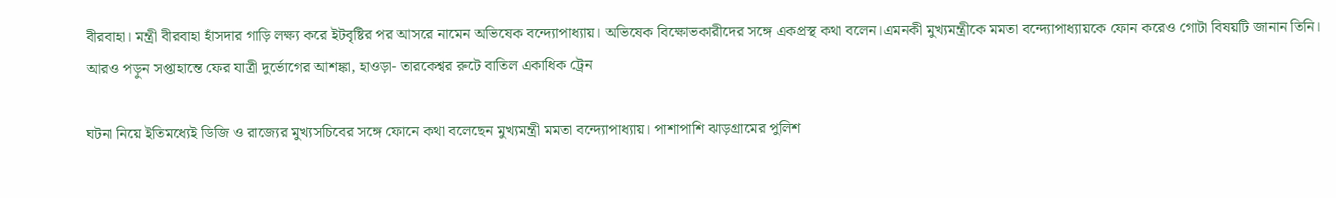বীরবাহা। মন্ত্রী বীরবাহা হাঁসদার গাড়ি লক্ষ্য করে ইটবৃষ্টির পর আসরে নামেন অভিষেক বন্দ্যোপাধ্যায়। অভিষেক বিক্ষোভকারীদের সঙ্গে একপ্রস্থ কথা বলেন।এমনকী মুখ্যমন্ত্রীকে মমতা বন্দ্যোপাধ্যায়কে ফোন করেও গোটা বিষয়টি জানান তিনি।
আরও পড়ুন সপ্তাহান্তে ফের যাত্রী দুর্ভোগের আশঙ্কা, হাওড়া- তারকেশ্বর রুটে বাতিল একাধিক ট্রেন

ঘটনা নিয়ে ইতিমধ্যেই ডিজি ও রাজ্যের মুখ্যসচিবের সঙ্গে ফোনে কথা বলেছেন মুখ্যমন্ত্রী মমতা বন্দ্যোপাধ্যায়। পাশাপাশি ঝাড়গ্রামের পুলিশ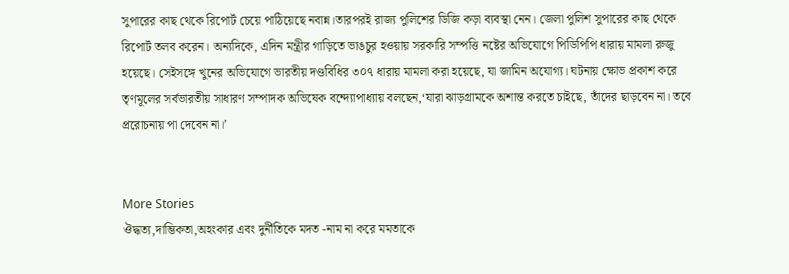সুপারের কাছ থেকে রিপোর্ট চেয়ে পাঠিয়েছে নবান্ন।তারপরই রাজ্য পুলিশের ডিজি কড়া ব্যবস্থা নেন। জেলা পুলিশ সুপারের কাছ থেকে রিপোর্ট তলব করেন। অন্যদিকে, এদিন মন্ত্রীর গাড়িতে ভাঙচুর হওয়ায় সরকারি সম্পত্তি নষ্টের অভিযোগে পিডিপিপি ধারায় মামলা রুজু হয়েছে। সেইসঙ্গে খুনের অভিযোগে ভারতীয় দণ্ডবিধির ৩০৭ ধারায় মামলা করা হয়েছে, যা জামিন অযোগ্য। ঘটনায় ক্ষোভ প্রকাশ করে তৃণমূলের সর্বভারতীয় সাধারণ সম্পাদক অভিষেক বন্দ্যোপাধ্যায় বলছেন,‘যারা ঝাড়গ্রামকে অশান্ত করতে চাইছে, তাঁদের ছাড়বেন না। তবে প্ররোচনায় পা দেবেন না।’


More Stories
ঔদ্ধত্য,দাম্ভিকতা,অহংকার এবং দুর্নীতিকে মদত -নাম না করে মমতাকে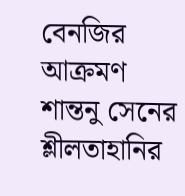বেনজির আক্রমণ শান্তনু সেনের
শ্লীলতাহানির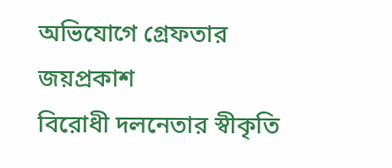অভিযোগে গ্রেফতার জয়প্রকাশ
বিরোধী দলনেতার স্বীকৃতি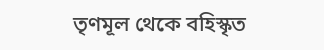তৃণমূল থেকে বহিস্কৃত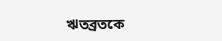ঋতব্রতকে